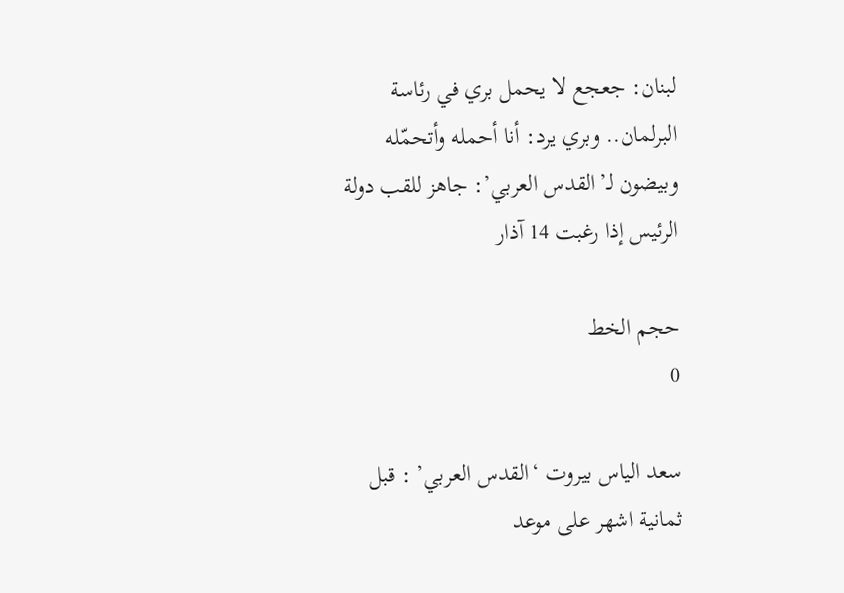لبنان: جعجع لا يحمل بري في رئاسة البرلمان.. وبري يرد: أنا أحمله وأتحمّله وبيضون لـ’القدس العربي’: جاهز للقب دولة الرئيس إذا رغبت 14 آذار

حجم الخط
0

سعد الياس بيروت ‘القدس العربي’ : قبل ثمانية اشهر على موعد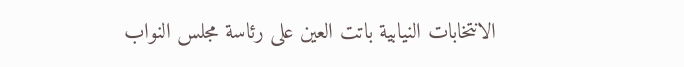الانتخابات النيابية باتت العين على رئاسة مجلس النواب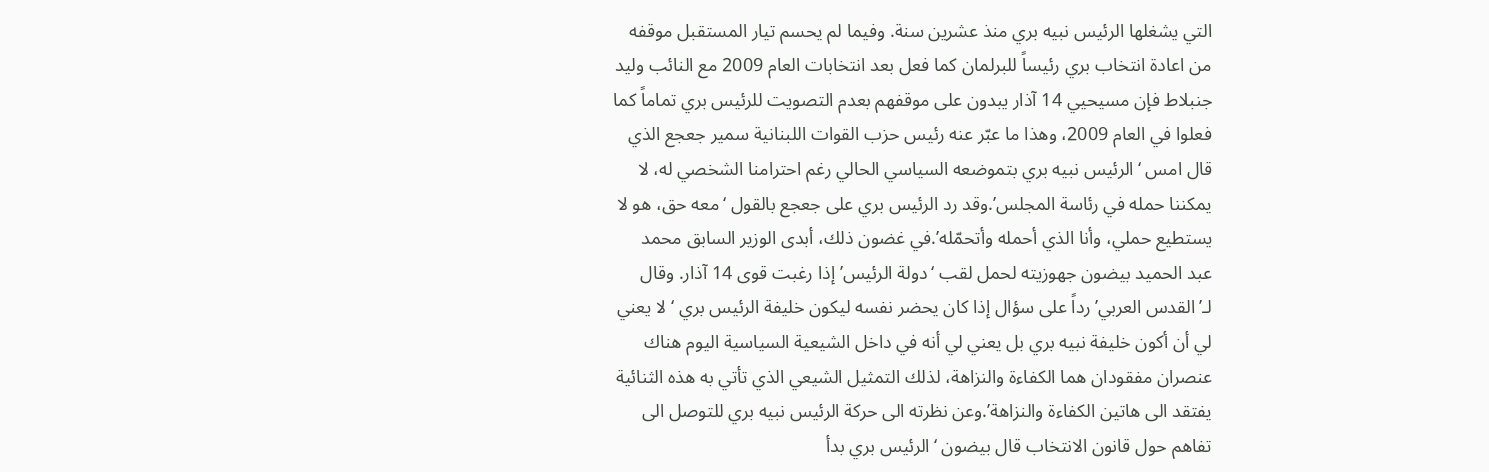التي يشغلها الرئيس نبيه بري منذ عشرين سنة. وفيما لم يحسم تيار المستقبل موقفه من اعادة انتخاب بري رئيساً للبرلمان كما فعل بعد انتخابات العام 2009 مع النائب وليد جنبلاط فإن مسيحيي 14 آذار يبدون على موقفهم بعدم التصويت للرئيس بري تماماً كما فعلوا في العام 2009، وهذا ما عبّر عنه رئيس حزب القوات اللبنانية سمير جعجع الذي قال امس ‘الرئيس نبيه بري بتموضعه السياسي الحالي رغم احترامنا الشخصي له، لا يمكننا حمله في رئاسة المجلس’.وقد رد الرئيس بري على جعجع بالقول ‘معه حق، هو لا يستطيع حملي، وأنا الذي أحمله وأتحمّله’.في غضون ذلك، أبدى الوزير السابق محمد عبد الحميد بيضون جهوزيته لحمل لقب ‘دولة الرئيس’ إذا رغبت قوى 14 آذار. وقال لـ’القدس العربي’ رداً على سؤال إذا كان يحضر نفسه ليكون خليفة الرئيس بري ‘لا يعني لي أن أكون خليفة نبيه بري بل يعني لي أنه في داخل الشيعية السياسية اليوم هناك عنصران مفقودان هما الكفاءة والنزاهة، لذلك التمثيل الشيعي الذي تأتي به هذه الثنائية يفتقد الى هاتين الكفاءة والنزاهة’.وعن نظرته الى حركة الرئيس نبيه بري للتوصل الى تفاهم حول قانون الانتخاب قال بيضون ‘الرئيس بري بدأ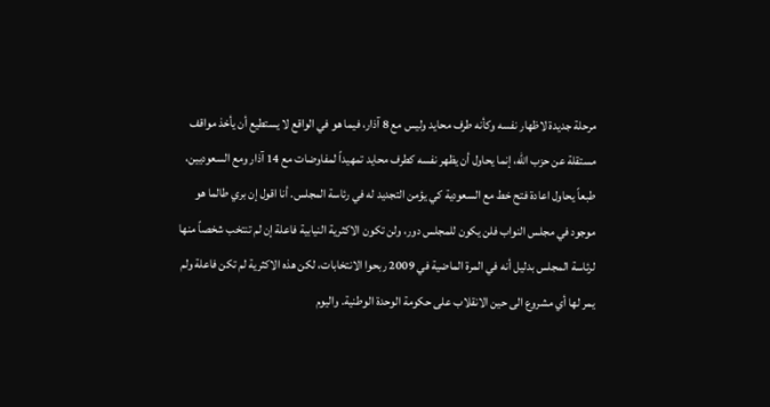مرحلة جديدة لاظهار نفسه وكأنه طرف محايد وليس مع 8 آذار، فيما هو في الواقع لا يستطيع أن يأخذ مواقف مستقلة عن حزب الله، إنما يحاول أن يظهر نفسه كطرف محايد تمهيداً لمفاوضات مع 14 آذار ومع السعوديين، طبعاً يحاول اعادة فتح خط مع السعودية كي يؤمن التجديد له في رئاسة المجلس. أنا اقول إن بري طالما هو موجود في مجلس النواب فلن يكون للمجلس دور، ولن تكون الاكثرية النيابية فاعلة إن لم تنتخب شخصاً منها لرئاسة المجلس بدليل أنه في المرة الماضية في 2009 ربحوا الانتخابات، لكن هذه الاكثرية لم تكن فاعلة ولم يمر لها أي مشروع الى حين الانقلاب على حكومة الوحدة الوطنية. واليوم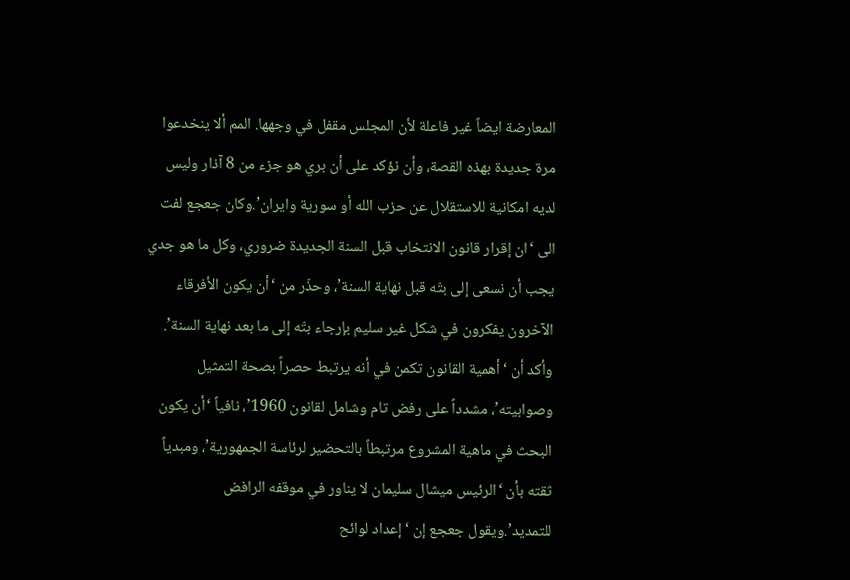المعارضة ايضاً غير فاعلة لأن المجلس مقفل في وجهها. المم ألا ينخدعوا مرة جديدة بهذه القصة، وأن نؤكد على أن بري هو جزء من 8 آذار وليس لديه امكانية للاستقلال عن حزب الله أو سورية وايران’.وكان جعجع لفت الى ‘ان إقرار قانون الانتخاب قبل السنة الجديدة ضروري، وكل ما هو جدي يجب أن نسعى إلى بتّه قبل نهاية السنة’، وحذّر من ‘أن يكون الأفرقاء الآخرون يفكرون في شكل غير سليم بإرجاء بتّه إلى ما بعد نهاية السنة’. وأكد أن ‘أهمية القانون تكمن في أنه يرتبط حصراً بصحة التمثيل وصوابيته’، مشدداً على رفض تام وشامل لقانون 1960’، نافياً ‘أن يكون البحث في ماهية المشروع مرتبطاً بالتحضير لرئاسة الجمهورية’، ومبدياً ثقته بأن ‘الرئيس ميشال سليمان لا يناور في موقفه الرافض للتمديد’.ويقول جعجع إن ‘إعداد لوائح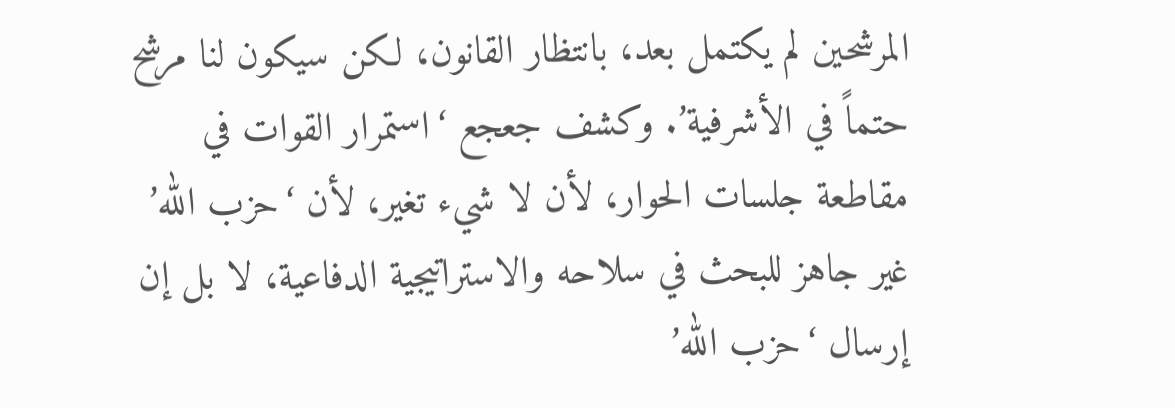المرشحين لم يكتمل بعد، بانتظار القانون، لكن سيكون لنا مرشح حتماً في الأشرفية’. وكشف جعجع ‘استمرار القوات في مقاطعة جلسات الحوار، لأن لا شيء تغير، لأن ‘حزب الله’ غير جاهز للبحث في سلاحه والاستراتيجية الدفاعية، لا بل إن إرسال ‘حزب الله’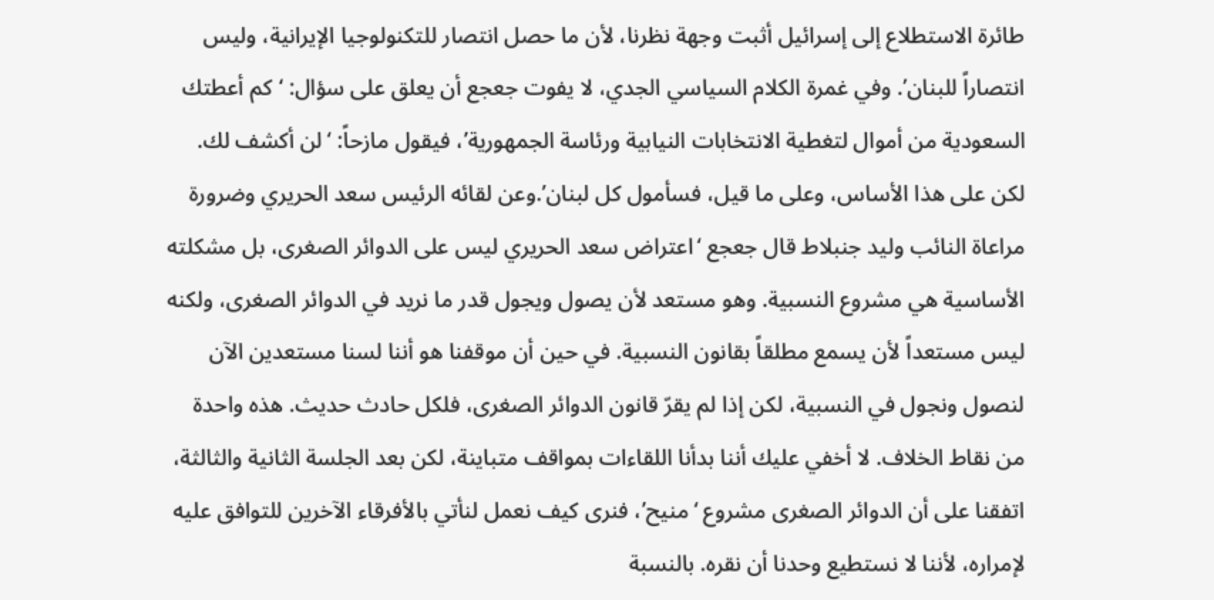طائرة الاستطلاع إلى إسرائيل أثبت وجهة نظرنا، لأن ما حصل انتصار للتكنولوجيا الإيرانية، وليس انتصاراً للبنان’. وفي غمرة الكلام السياسي الجدي، لا يفوت جعجع أن يعلق على سؤال: ‘كم أعطتك السعودية من أموال لتغطية الانتخابات النيابية ورئاسة الجمهورية’، فيقول مازحاً: ‘لن أكشف لك. لكن على هذا الأساس، وعلى ما قيل، فسأمول كل لبنان’.وعن لقائه الرئيس سعد الحريري وضرورة مراعاة النائب وليد جنبلاط قال جعجع ‘اعتراض سعد الحريري ليس على الدوائر الصغرى، بل مشكلته الأساسية هي مشروع النسبية. وهو مستعد لأن يصول ويجول قدر ما نريد في الدوائر الصغرى، ولكنه ليس مستعداً لأن يسمع مطلقاً بقانون النسبية. في حين أن موقفنا هو أننا لسنا مستعدين الآن لنصول ونجول في النسبية، لكن إذا لم يقرّ قانون الدوائر الصغرى، فلكل حادث حديث. هذه واحدة من نقاط الخلاف. لا أخفي عليك أننا بدأنا اللقاءات بمواقف متباينة، لكن بعد الجلسة الثانية والثالثة، اتفقنا على أن الدوائر الصغرى مشروع ‘منيح’، فنرى كيف نعمل لنأتي بالأفرقاء الآخرين للتوافق عليه لإمراره، لأننا لا نستطيع وحدنا أن نقره. بالنسبة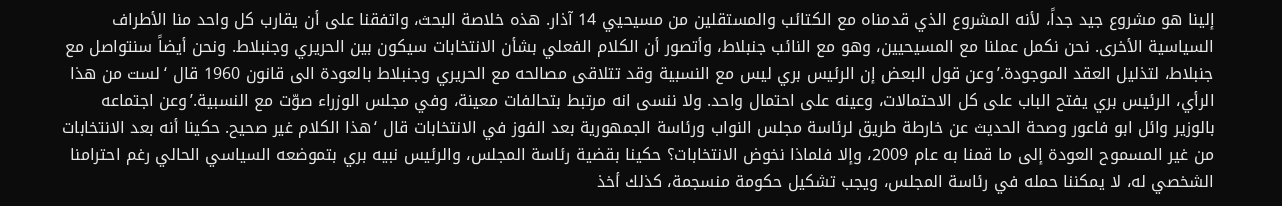إلينا هو مشروع جيد جداً، لأنه المشروع الذي قدمناه مع الكتائب والمستقلين من مسيحيي 14 آذار. هذه خلاصة البحث، واتفقنا على أن يقارب كل واحد منا الأطراف السياسية الأخرى. نحن نكمل عملنا مع المسيحيين، وهو مع النائب جنبلاط، وأتصور أن الكلام الفعلي بشأن الانتخابات سيكون بين الحريري وجنبلاط. ونحن أيضاً سنتواصل مع جنبلاط، لتذليل العقد الموجودة.’وعن قول البعض إن الرئيس بري ليس مع النسبية وقد تتلاقى مصالحه مع الحريري وجنبلاط بالعودة الى قانون 1960 قال ‘لست من هذا الرأي، الرئيس بري يفتح الباب على كل الاحتمالات، وعينه على احتمال واحد. ولا ننسى انه مرتبط بتحالفات معينة، وفي مجلس الوزراء صوّت مع النسبية.’وعن اجتماعه بالوزير وائل ابو فاعور وصحة الحديث عن خارطة طريق لرئاسة مجلس النواب ورئاسة الجمهورية بعد الفوز في الانتخابات قال ‘هذا الكلام غير صحيح. حكينا أنه بعد الانتخابات من غير المسموح العودة إلى ما قمنا به عام 2009، وإلا فلماذا نخوض الانتخابات؟ حكينا بقضية رئاسة المجلس، والرئيس نبيه بري بتموضعه السياسي الحالي رغم احترامنا الشخصي له، لا يمكننا حمله في رئاسة المجلس، ويجب تشكيل حكومة منسجمة، كذلك أخذ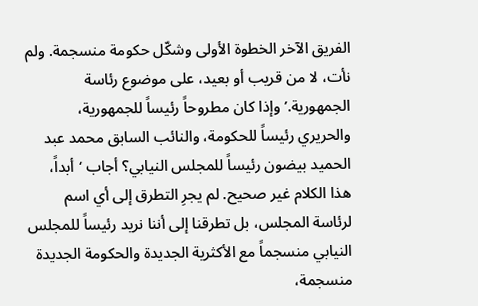الفريق الآخر الخطوة الأولى وشكّل حكومة منسجمة. ولم نأت، لا من قريب أو بعيد، على موضوع رئاسة الجمهورية.’وإذا كان مطروحاً رئيساً للجمهورية، والحريري رئيساً للحكومة، والنائب السابق محمد عبد الحميد بيضون رئيساً للمجلس النيابي؟ أجاب ‘أبداً، هذا الكلام غير صحيح. لم يجرِ التطرق إلى أي اسم لرئاسة المجلس، بل تطرقنا إلى أننا نريد رئيساً للمجلس النيابي منسجماً مع الأكثرية الجديدة والحكومة الجديدة منسجمة،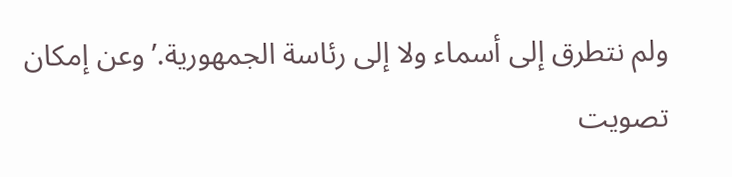ولم نتطرق إلى أسماء ولا إلى رئاسة الجمهورية.’وعن إمكان تصويت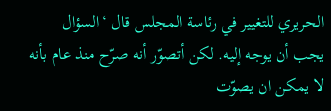الحريري للتغيير في رئاسة المجلس قال ‘السؤال يجب أن يوجه إليه. لكن أتصوّر أنه صرّح منذ عام بأنه لا يمكن ان يصوّت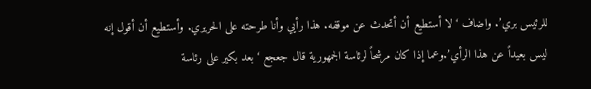للرئيس بري’. واضاف ‘لا أستطيع أن أتحدث عن موقفه. هذا رأيي وأنا طرحته على الحريري. وأستطيع أن أقول إنه ليس بعيداً عن هذا الرأي’.وعما إذا كان مرشحاً لرئاسة الجمهورية قال جعجع ‘بعد بكير على رئاسة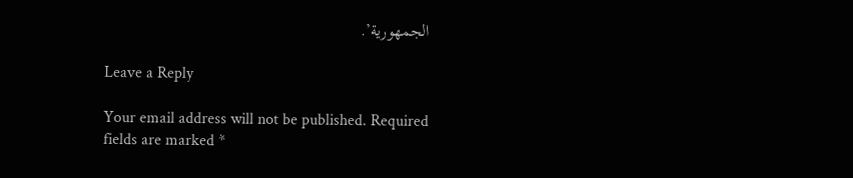الجمهورية’.

Leave a Reply

Your email address will not be published. Required fields are marked *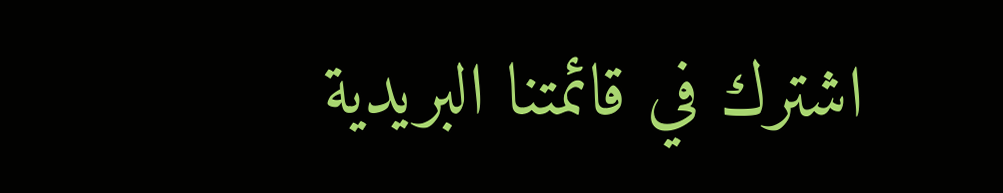اشترك في قائمتنا البريدية